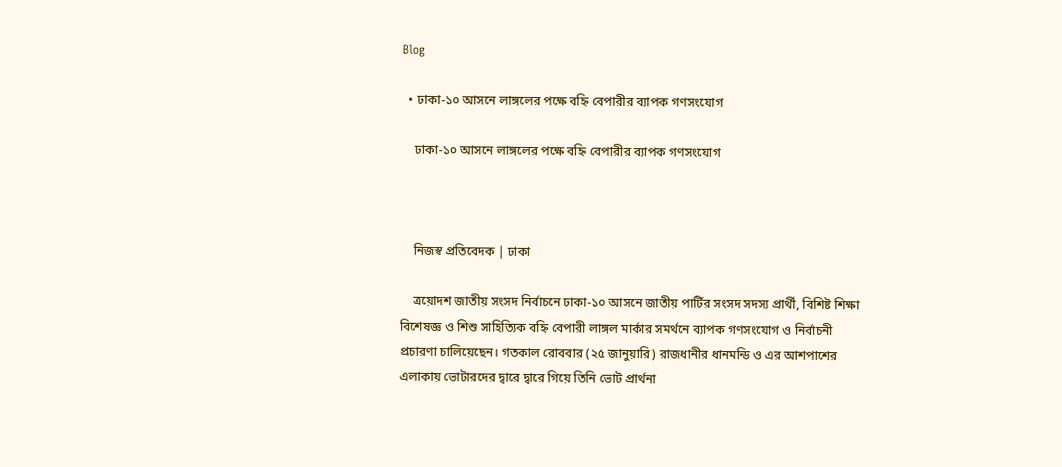Blog

  • ঢাকা-১০ আসনে লাঙ্গলের পক্ষে বহ্নি বেপারীর ব্যাপক গণসংযোগ

    ঢাকা-১০ আসনে লাঙ্গলের পক্ষে বহ্নি বেপারীর ব্যাপক গণসংযোগ



    নিজস্ব প্রতিবেদক | ঢাকা

    ত্রয়োদশ জাতীয় সংসদ নির্বাচনে ঢাকা-১০ আসনে জাতীয় পার্টির সংসদ সদস্য প্রার্থী, বিশিষ্ট শিক্ষা বিশেষজ্ঞ ও শিশু সাহিত্যিক বহ্নি বেপারী লাঙ্গল মার্কার সমর্থনে ব্যাপক গণসংযোগ ও নির্বাচনী প্রচারণা চালিয়েছেন। গতকাল রোববার (২৫ জানুয়ারি) রাজধানীর ধানমন্ডি ও এর আশপাশের এলাকায় ভোটারদের দ্বারে দ্বারে গিয়ে তিনি ভোট প্রার্থনা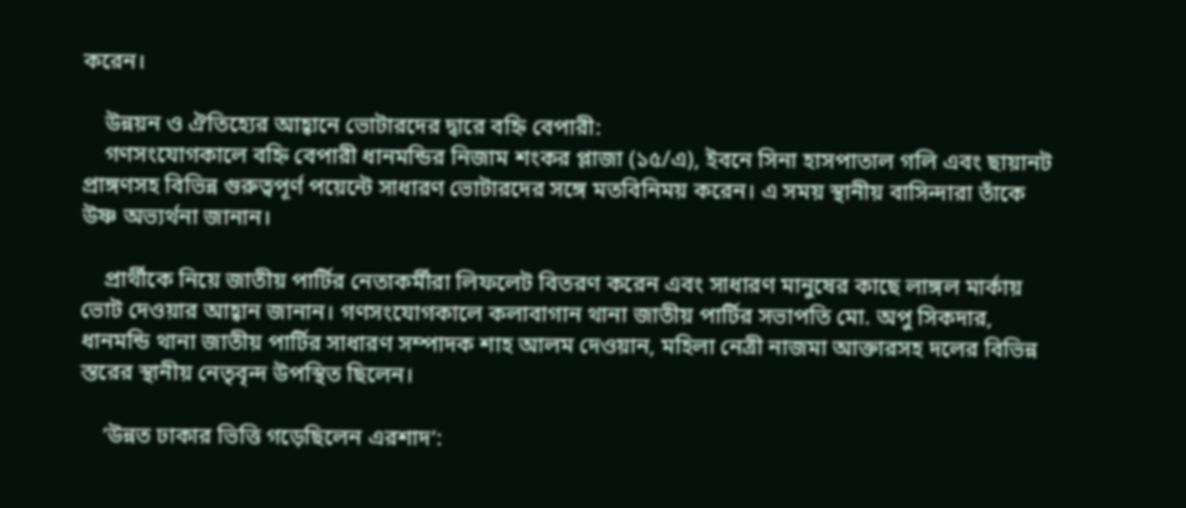করেন।

    উন্নয়ন ও ঐতিহ্যের আহ্বানে ভোটারদের দ্বারে বহ্নি বেপারী:
    গণসংযোগকালে বহ্নি বেপারী ধানমন্ডির নিজাম শংকর প্লাজা (১৫/এ), ইবনে সিনা হাসপাতাল গলি এবং ছায়ানট প্রাঙ্গণসহ বিভিন্ন গুরুত্বপূর্ণ পয়েন্টে সাধারণ ভোটারদের সঙ্গে মতবিনিময় করেন। এ সময় স্থানীয় বাসিন্দারা তাঁকে উষ্ণ অভ্যর্থনা জানান।

    প্রার্থীকে নিয়ে জাতীয় পার্টির নেতাকর্মীরা লিফলেট বিতরণ করেন এবং সাধারণ মানুষের কাছে লাঙ্গল মার্কায় ভোট দেওয়ার আহ্বান জানান। গণসংযোগকালে কলাবাগান থানা জাতীয় পার্টির সভাপতি মো. অপু সিকদার, ধানমন্ডি থানা জাতীয় পার্টির সাধারণ সম্পাদক শাহ আলম দেওয়ান, মহিলা নেত্রী নাজমা আক্তারসহ দলের বিভিন্ন স্তরের স্থানীয় নেতৃবৃন্দ উপস্থিত ছিলেন।

    ‘উন্নত ঢাকার ভিত্তি গড়েছিলেন এরশাদ’: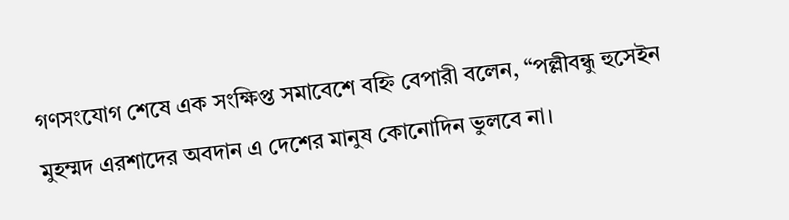গণসংযোগ শেষে এক সংক্ষিপ্ত সমাবেশে বহ্নি বেপারী বলেন, “পল্লীবন্ধু হুসেইন মুহম্মদ এরশাদের অবদান এ দেশের মানুষ কোনোদিন ভুলবে না।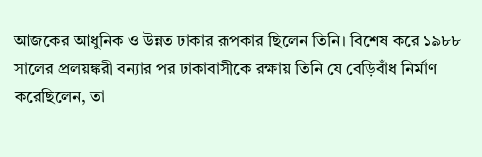আজকের আধুনিক ও উন্নত ঢাকার রূপকার ছিলেন তিনি। বিশেষ করে ১৯৮৮ সালের প্রলয়ঙ্করী বন্যার পর ঢাকাবাসীকে রক্ষায় তিনি যে বেড়িবাঁধ নির্মাণ করেছিলেন, তা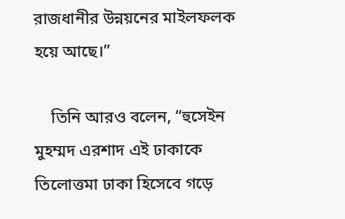রাজধানীর উন্নয়নের মাইলফলক হয়ে আছে।”

    তিনি আরও বলেন, “হুসেইন মুহম্মদ এরশাদ এই ঢাকাকে তিলোত্তমা ঢাকা হিসেবে গড়ে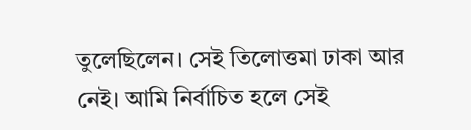তুলেছিলেন। সেই তিলোত্তমা ঢাকা আর নেই। আমি নির্বাচিত হলে সেই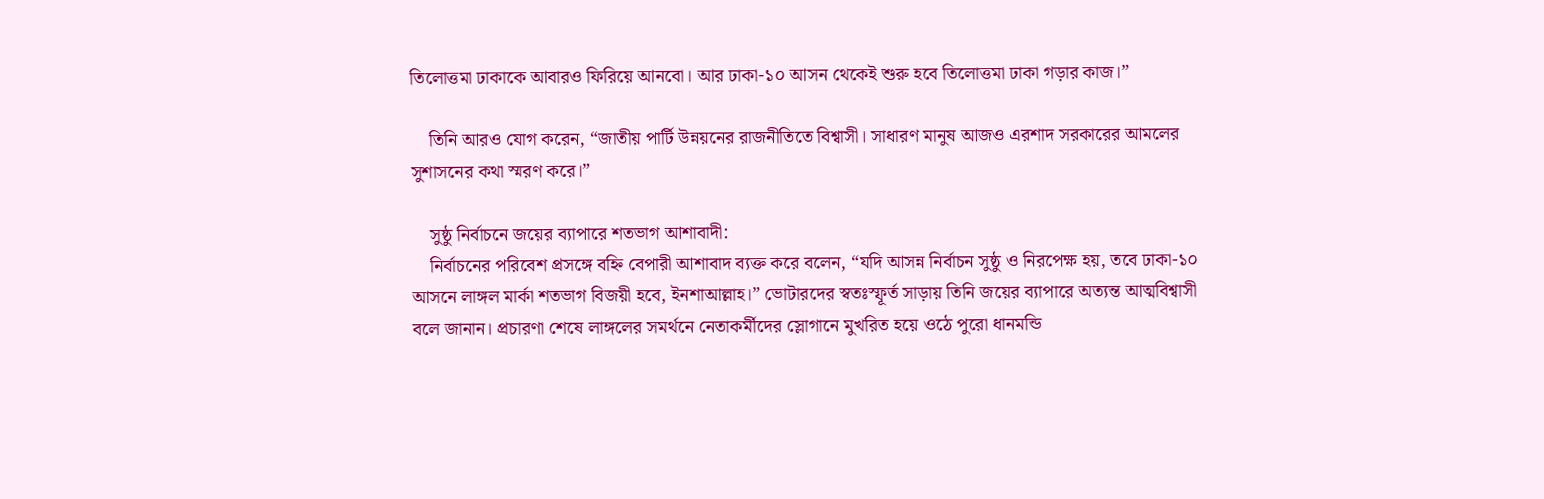তিলোত্তমা ঢাকাকে আবারও ফিরিয়ে আনবো। আর ঢাকা-১০ আসন থেকেই শুরু হবে তিলোত্তমা ঢাকা গড়ার কাজ।”

    তিনি আরও যোগ করেন, “জাতীয় পার্টি উন্নয়নের রাজনীতিতে বিশ্বাসী। সাধারণ মানুষ আজও এরশাদ সরকারের আমলের সুশাসনের কথা স্মরণ করে।”

    সুষ্ঠু নির্বাচনে জয়ের ব্যাপারে শতভাগ আশাবাদী:
    নির্বাচনের পরিবেশ প্রসঙ্গে বহ্নি বেপারী আশাবাদ ব্যক্ত করে বলেন, “যদি আসন্ন নির্বাচন সুষ্ঠু ও নিরপেক্ষ হয়, তবে ঢাকা-১০ আসনে লাঙ্গল মার্কা শতভাগ বিজয়ী হবে, ইনশাআল্লাহ।” ভোটারদের স্বতঃস্ফূর্ত সাড়ায় তিনি জয়ের ব্যাপারে অত্যন্ত আত্মবিশ্বাসী বলে জানান। প্রচারণা শেষে লাঙ্গলের সমর্থনে নেতাকর্মীদের স্লোগানে মুখরিত হয়ে ওঠে পুরো ধানমন্ডি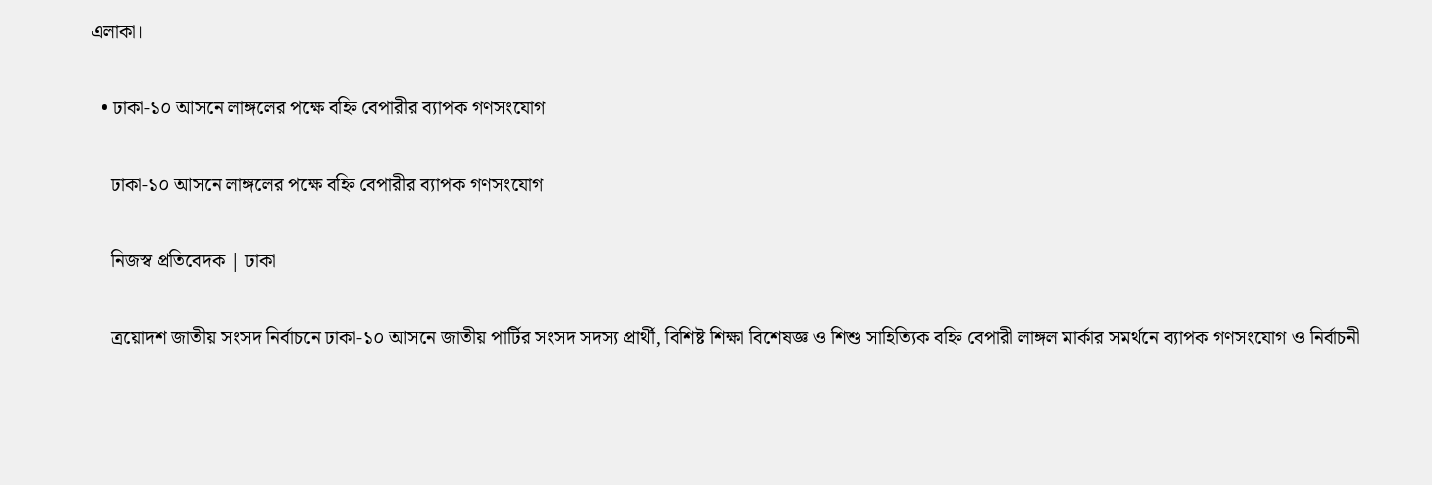এলাকা।

  • ঢাকা-১০ আসনে লাঙ্গলের পক্ষে বহ্নি বেপারীর ব্যাপক গণসংযোগ

    ঢাকা-১০ আসনে লাঙ্গলের পক্ষে বহ্নি বেপারীর ব্যাপক গণসংযোগ

    নিজস্ব প্রতিবেদক | ঢাকা

    ত্রয়োদশ জাতীয় সংসদ নির্বাচনে ঢাকা-১০ আসনে জাতীয় পার্টির সংসদ সদস্য প্রার্থী, বিশিষ্ট শিক্ষা বিশেষজ্ঞ ও শিশু সাহিত্যিক বহ্নি বেপারী লাঙ্গল মার্কার সমর্থনে ব্যাপক গণসংযোগ ও নির্বাচনী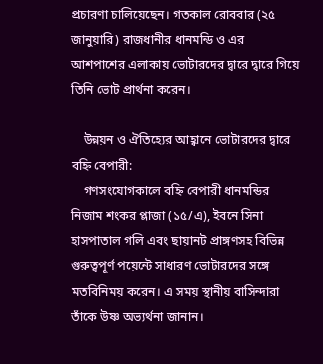প্রচারণা চালিয়েছেন। গতকাল রোববার (২৫ জানুয়ারি) রাজধানীর ধানমন্ডি ও এর আশপাশের এলাকায় ভোটারদের দ্বারে দ্বারে গিয়ে তিনি ভোট প্রার্থনা করেন।

    উন্নয়ন ও ঐতিহ্যের আহ্বানে ভোটারদের দ্বারে বহ্নি বেপারী:
    গণসংযোগকালে বহ্নি বেপারী ধানমন্ডির নিজাম শংকর প্লাজা (১৫/এ), ইবনে সিনা হাসপাতাল গলি এবং ছায়ানট প্রাঙ্গণসহ বিভিন্ন গুরুত্বপূর্ণ পয়েন্টে সাধারণ ভোটারদের সঙ্গে মতবিনিময় করেন। এ সময় স্থানীয় বাসিন্দারা তাঁকে উষ্ণ অভ্যর্থনা জানান।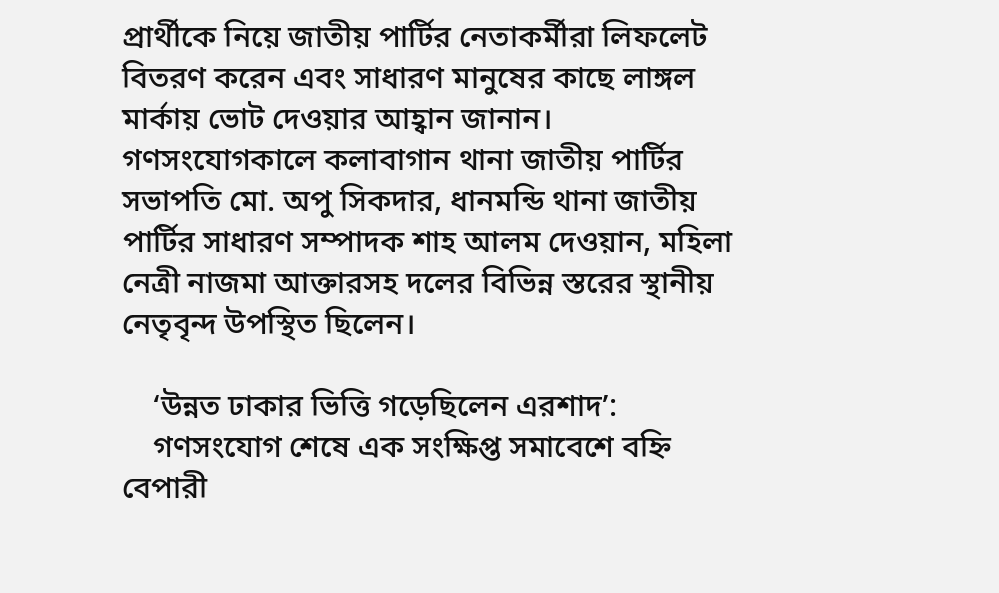প্রার্থীকে নিয়ে জাতীয় পার্টির নেতাকর্মীরা লিফলেট বিতরণ করেন এবং সাধারণ মানুষের কাছে লাঙ্গল মার্কায় ভোট দেওয়ার আহ্বান জানান। গণসংযোগকালে কলাবাগান থানা জাতীয় পার্টির সভাপতি মো. অপু সিকদার, ধানমন্ডি থানা জাতীয় পার্টির সাধারণ সম্পাদক শাহ আলম দেওয়ান, মহিলা নেত্রী নাজমা আক্তারসহ দলের বিভিন্ন স্তরের স্থানীয় নেতৃবৃন্দ উপস্থিত ছিলেন।

    ‘উন্নত ঢাকার ভিত্তি গড়েছিলেন এরশাদ’:
    গণসংযোগ শেষে এক সংক্ষিপ্ত সমাবেশে বহ্নি বেপারী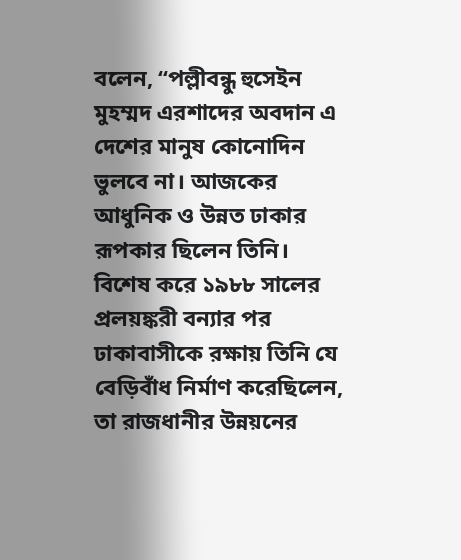বলেন, “পল্লীবন্ধু হুসেইন মুহম্মদ এরশাদের অবদান এ দেশের মানুষ কোনোদিন ভুলবে না। আজকের আধুনিক ও উন্নত ঢাকার রূপকার ছিলেন তিনি। বিশেষ করে ১৯৮৮ সালের প্রলয়ঙ্করী বন্যার পর ঢাকাবাসীকে রক্ষায় তিনি যে বেড়িবাঁধ নির্মাণ করেছিলেন, তা রাজধানীর উন্নয়নের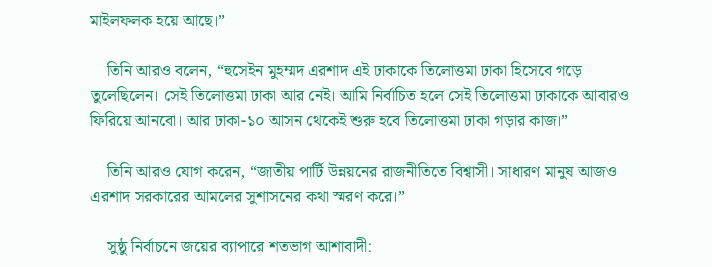মাইলফলক হয়ে আছে।”

    তিনি আরও বলেন, “হুসেইন মুহম্মদ এরশাদ এই ঢাকাকে তিলোত্তমা ঢাকা হিসেবে গড়ে তুলেছিলেন। সেই তিলোত্তমা ঢাকা আর নেই। আমি নির্বাচিত হলে সেই তিলোত্তমা ঢাকাকে আবারও ফিরিয়ে আনবো। আর ঢাকা-১০ আসন থেকেই শুরু হবে তিলোত্তমা ঢাকা গড়ার কাজ।”

    তিনি আরও যোগ করেন, “জাতীয় পার্টি উন্নয়নের রাজনীতিতে বিশ্বাসী। সাধারণ মানুষ আজও এরশাদ সরকারের আমলের সুশাসনের কথা স্মরণ করে।”

    সুষ্ঠু নির্বাচনে জয়ের ব্যাপারে শতভাগ আশাবাদী: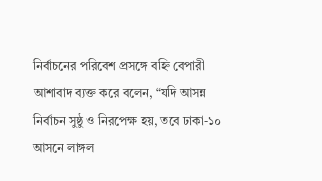নির্বাচনের পরিবেশ প্রসঙ্গে বহ্নি বেপারী আশাবাদ ব্যক্ত করে বলেন, “যদি আসন্ন নির্বাচন সুষ্ঠু ও নিরপেক্ষ হয়, তবে ঢাকা-১০ আসনে লাঙ্গল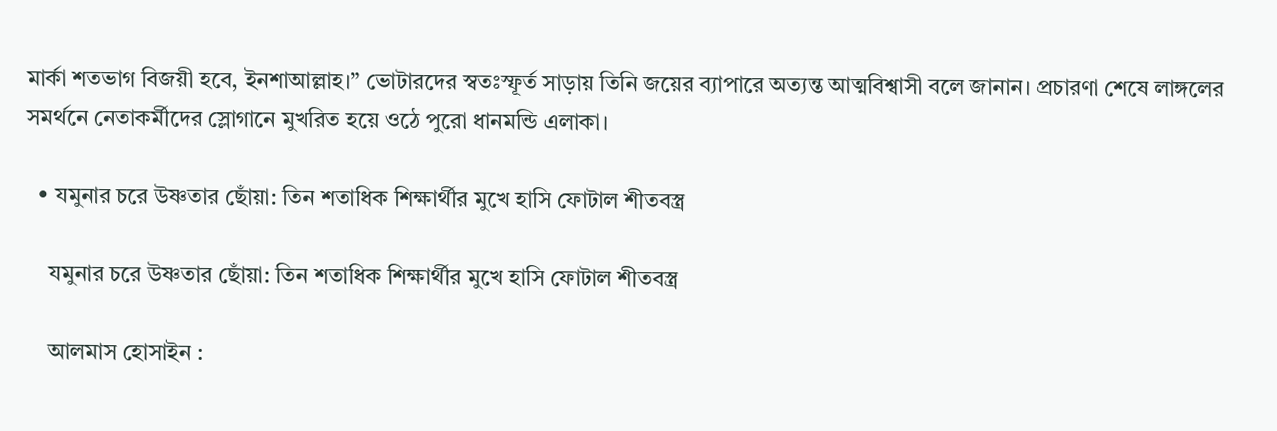মার্কা শতভাগ বিজয়ী হবে, ইনশাআল্লাহ।” ভোটারদের স্বতঃস্ফূর্ত সাড়ায় তিনি জয়ের ব্যাপারে অত্যন্ত আত্মবিশ্বাসী বলে জানান। প্রচারণা শেষে লাঙ্গলের সমর্থনে নেতাকর্মীদের স্লোগানে মুখরিত হয়ে ওঠে পুরো ধানমন্ডি এলাকা।

  • যমুনার চরে উষ্ণতার ছোঁয়া: তিন শতাধিক শিক্ষার্থীর মুখে হাসি ফোটাল শীতবস্ত্র

    যমুনার চরে উষ্ণতার ছোঁয়া: তিন শতাধিক শিক্ষার্থীর মুখে হাসি ফোটাল শীতবস্ত্র

    আলমাস হোসাইন :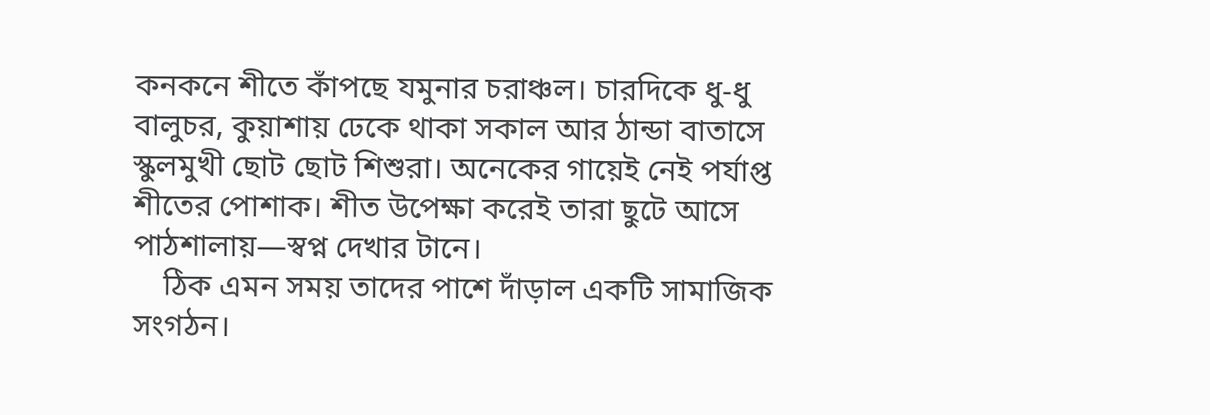কনকনে শীতে কাঁপছে যমুনার চরাঞ্চল। চারদিকে ধু-ধু বালুচর, কুয়াশায় ঢেকে থাকা সকাল আর ঠান্ডা বাতাসে স্কুলমুখী ছোট ছোট শিশুরা। অনেকের গায়েই নেই পর্যাপ্ত শীতের পোশাক। শীত উপেক্ষা করেই তারা ছুটে আসে পাঠশালায়—স্বপ্ন দেখার টানে।
    ঠিক এমন সময় তাদের পাশে দাঁড়াল একটি সামাজিক সংগঠন।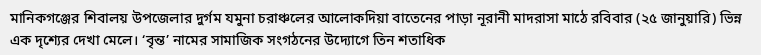মানিকগঞ্জের শিবালয় উপজেলার দুর্গম যমুনা চরাঞ্চলের আলোকদিয়া বাতেনের পাড়া নূরানী মাদরাসা মাঠে রবিবার (২৫ জানুয়ারি) ভিন্ন এক দৃশ্যের দেখা মেলে। ‘বৃন্ত’ নামের সামাজিক সংগঠনের উদ্যোগে তিন শতাধিক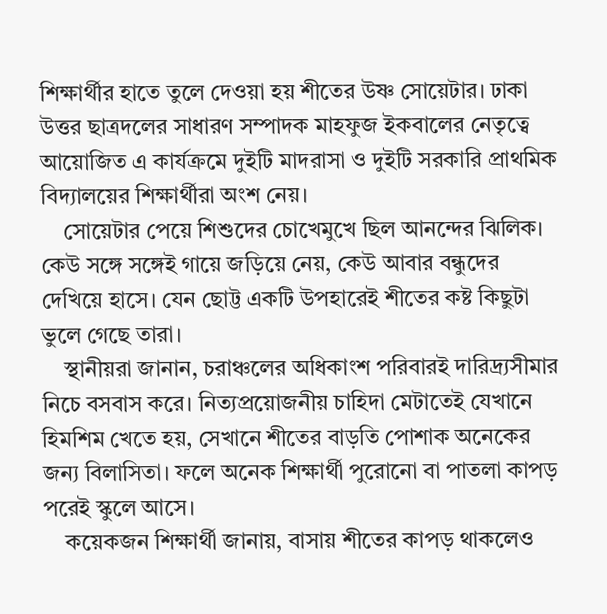শিক্ষার্থীর হাতে তুলে দেওয়া হয় শীতের উষ্ণ সোয়েটার। ঢাকা উত্তর ছাত্রদলের সাধারণ সম্পাদক মাহফুজ ইকবালের নেতৃত্বে আয়োজিত এ কার্যক্রমে দুইটি মাদরাসা ও দুইটি সরকারি প্রাথমিক বিদ্যালয়ের শিক্ষার্থীরা অংশ নেয়।
    সোয়েটার পেয়ে শিশুদের চোখেমুখে ছিল আনন্দের ঝিলিক। কেউ সঙ্গে সঙ্গেই গায়ে জড়িয়ে নেয়, কেউ আবার বন্ধুদের দেখিয়ে হাসে। যেন ছোট্ট একটি উপহারেই শীতের কষ্ট কিছুটা ভুলে গেছে তারা।
    স্থানীয়রা জানান, চরাঞ্চলের অধিকাংশ পরিবারই দারিদ্র্যসীমার নিচে বসবাস করে। নিত্যপ্রয়োজনীয় চাহিদা মেটাতেই যেখানে হিমশিম খেতে হয়, সেখানে শীতের বাড়তি পোশাক অনেকের জন্য বিলাসিতা। ফলে অনেক শিক্ষার্থী পুরোনো বা পাতলা কাপড় পরেই স্কুলে আসে।
    কয়েকজন শিক্ষার্থী জানায়, বাসায় শীতের কাপড় থাকলেও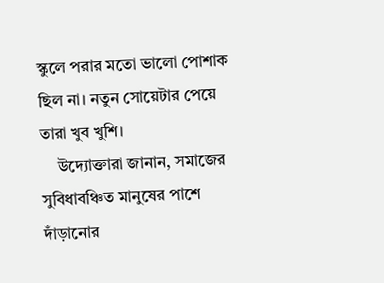স্কুলে পরার মতো ভালো পোশাক ছিল না। নতুন সোয়েটার পেয়ে তারা খুব খুশি।
    উদ্যোক্তারা জানান, সমাজের সুবিধাবঞ্চিত মানুষের পাশে দাঁড়ানোর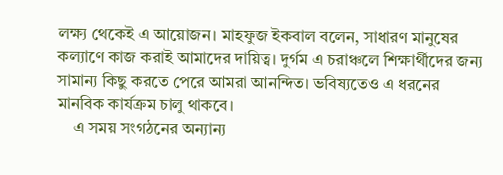লক্ষ্য থেকেই এ আয়োজন। মাহফুজ ইকবাল বলেন, সাধারণ মানুষের কল্যাণে কাজ করাই আমাদের দায়িত্ব। দুর্গম এ চরাঞ্চলে শিক্ষার্থীদের জন্য সামান্য কিছু করতে পেরে আমরা আনন্দিত। ভবিষ্যতেও এ ধরনের মানবিক কার্যক্রম চালু থাকবে।
    এ সময় সংগঠনের অন্যান্য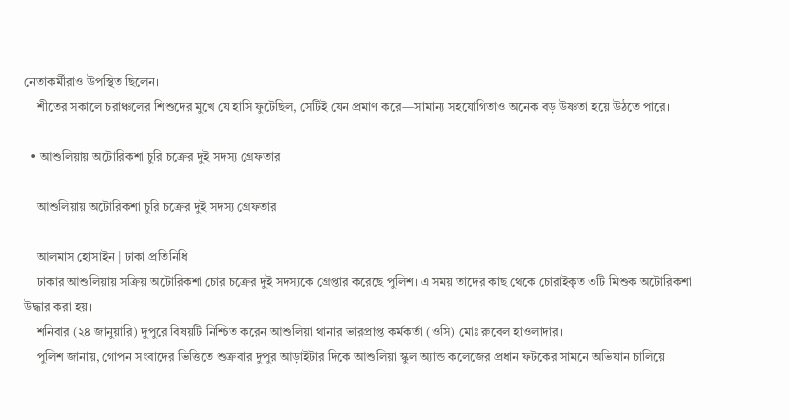নেতাকর্মীরাও উপস্থিত ছিলেন।
    শীতের সকালে চরাঞ্চলের শিশুদের মুখে যে হাসি ফুটেছিল, সেটিই যেন প্রমাণ করে—সামান্য সহযোগিতাও অনেক বড় উষ্ণতা হয়ে উঠতে পারে।

  • আশুলিয়ায় অটোরিকশা চুরি চক্রের দুই সদস্য গ্রেফতার

    আশুলিয়ায় অটোরিকশা চুরি চক্রের দুই সদস্য গ্রেফতার

    আলমাস হোসাইন | ঢাকা প্রতিনিধি
    ঢাকার আশুলিয়ায় সক্রিয় অটোরিকশা চোর চক্রের দুই সদস্যকে গ্রেপ্তার করেছে পুলিশ। এ সময় তাদের কাছ থেকে চোরাইকৃত ৩টি মিশুক অটোরিকশা উদ্ধার করা হয়।
    শনিবার (২৪ জানুয়ারি) দুপুরে বিষয়টি নিশ্চিত করেন আশুলিয়া থানার ভারপ্রাপ্ত কর্মকর্তা (ওসি) মোঃ রুবেল হাওলাদার।
    পুলিশ জানায়, গোপন সংবাদের ভিত্তিতে শুক্রবার দুপুর আড়াইটার দিকে আশুলিয়া স্কুল অ্যান্ড কলেজের প্রধান ফটকের সামনে অভিযান চালিয়ে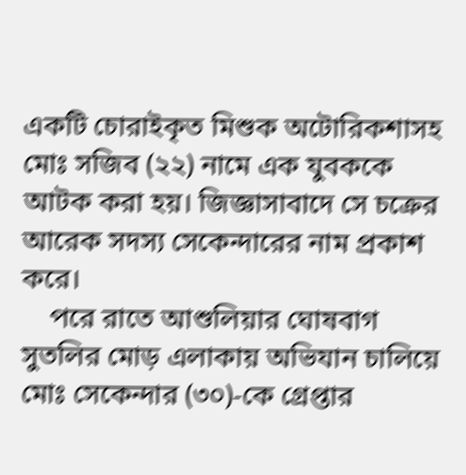একটি চোরাইকৃত মিশুক অটোরিকশাসহ মোঃ সজিব (২২) নামে এক যুবককে আটক করা হয়। জিজ্ঞাসাবাদে সে চক্রের আরেক সদস্য সেকেন্দারের নাম প্রকাশ করে।
    পরে রাতে আশুলিয়ার ঘোষবাগ সুতলির মোড় এলাকায় অভিযান চালিয়ে মোঃ সেকেন্দার (৩০)-কে গ্রেপ্তার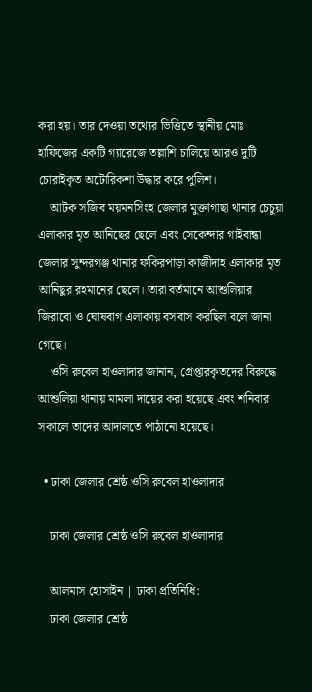করা হয়। তার দেওয়া তথ্যের ভিত্তিতে স্থানীয় মোঃ হাফিজের একটি গ্যারেজে তল্লাশি চালিয়ে আরও দুটি চোরাইকৃত অটোরিকশা উদ্ধার করে পুলিশ।
    আটক সজিব ময়মনসিংহ জেলার মুক্তাগাছা থানার চেচুয়া এলাকার মৃত আনিছের ছেলে এবং সেকেন্দার গাইবান্ধা জেলার সুন্দরগঞ্জ থানার ফকিরপাড়া কাজীদাহ এলাকার মৃত আনিছুর রহমানের ছেলে। তারা বর্তমানে আশুলিয়ার জিরাবো ও ঘোষবাগ এলাকায় বসবাস করছিল বলে জানা গেছে।
    ওসি রুবেল হাওলাদার জানান, গ্রেপ্তারকৃতদের বিরুদ্ধে আশুলিয়া থানায় মামলা দায়ের করা হয়েছে এবং শনিবার সকালে তাদের আদালতে পাঠানো হয়েছে।

  • ঢাকা জেলার শ্রেষ্ঠ ওসি রুবেল হাওলাদার

    ঢাকা জেলার শ্রেষ্ঠ ওসি রুবেল হাওলাদার

    আলমাস হোসাইন | ঢাকা প্রতিনিধি:
    ঢাকা জেলার শ্রেষ্ঠ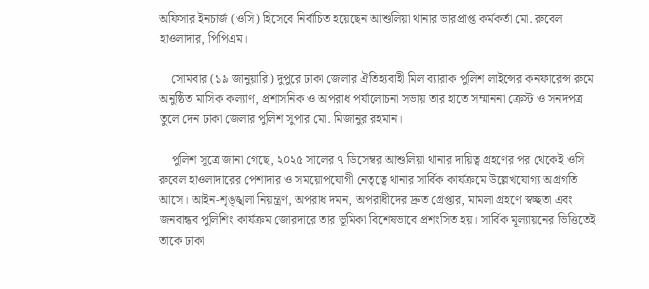অফিসার ইনচার্জ (ওসি) হিসেবে নির্বাচিত হয়েছেন আশুলিয়া থানার ভারপ্রাপ্ত কর্মকর্তা মো. রুবেল হাওলাদার, পিপিএম।

    সোমবার (১৯ জানুয়ারি) দুপুরে ঢাকা জেলার ঐতিহ্যবাহী মিল ব্যারাক পুলিশ লাইন্সের কনফারেন্স রুমে অনুষ্ঠিত মাসিক কল্যাণ, প্রশাসনিক ও অপরাধ পর্যালোচনা সভায় তার হাতে সম্মাননা ক্রেস্ট ও সনদপত্র তুলে দেন ঢাকা জেলার পুলিশ সুপার মো. মিজানুর রহমান।

    পুলিশ সূত্রে জানা গেছে, ২০২৫ সালের ৭ ডিসেম্বর আশুলিয়া থানার দায়িত্ব গ্রহণের পর থেকেই ওসি রুবেল হাওলাদারের পেশাদার ও সময়োপযোগী নেতৃত্বে থানার সার্বিক কার্যক্রমে উল্লেখযোগ্য অগ্রগতি আসে। আইন-শৃঙ্ঙ্খলা নিয়ন্ত্রণ, অপরাধ দমন, অপরাধীদের দ্রুত গ্রেপ্তার, মামলা গ্রহণে স্বচ্ছতা এবং জনবান্ধব পুলিশিং কার্যক্রম জোরদারে তার ভূমিকা বিশেষভাবে প্রশংসিত হয়। সার্বিক মূল্যায়নের ভিত্তিতেই তাকে ঢাকা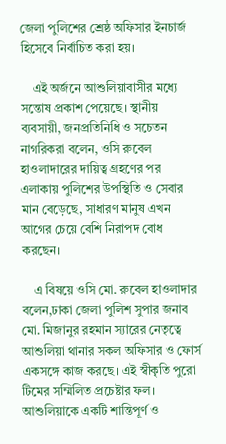জেলা পুলিশের শ্রেষ্ঠ অফিসার ইনচার্জ হিসেবে নির্বাচিত করা হয়।

    এই অর্জনে আশুলিয়াবাসীর মধ্যে সন্তোষ প্রকাশ পেয়েছে। স্থানীয় ব্যবসায়ী, জনপ্রতিনিধি ও সচেতন নাগরিকরা বলেন, ওসি রুবেল হাওলাদারের দায়িত্ব গ্রহণের পর এলাকায় পুলিশের উপস্থিতি ও সেবার মান বেড়েছে, সাধারণ মানুষ এখন আগের চেয়ে বেশি নিরাপদ বোধ করছেন।

    এ বিষয়ে ওসি মো. রুবেল হাওলাদার বলেন,ঢাকা জেলা পুলিশ সুপার জনাব মো. মিজানুর রহমান স্যারের নেতৃত্বে আশুলিয়া থানার সকল অফিসার ও ফোর্স একসঙ্গে কাজ করছে। এই স্বীকৃতি পুরো টিমের সম্মিলিত প্রচেষ্টার ফল। আশুলিয়াকে একটি শান্তিপূর্ণ ও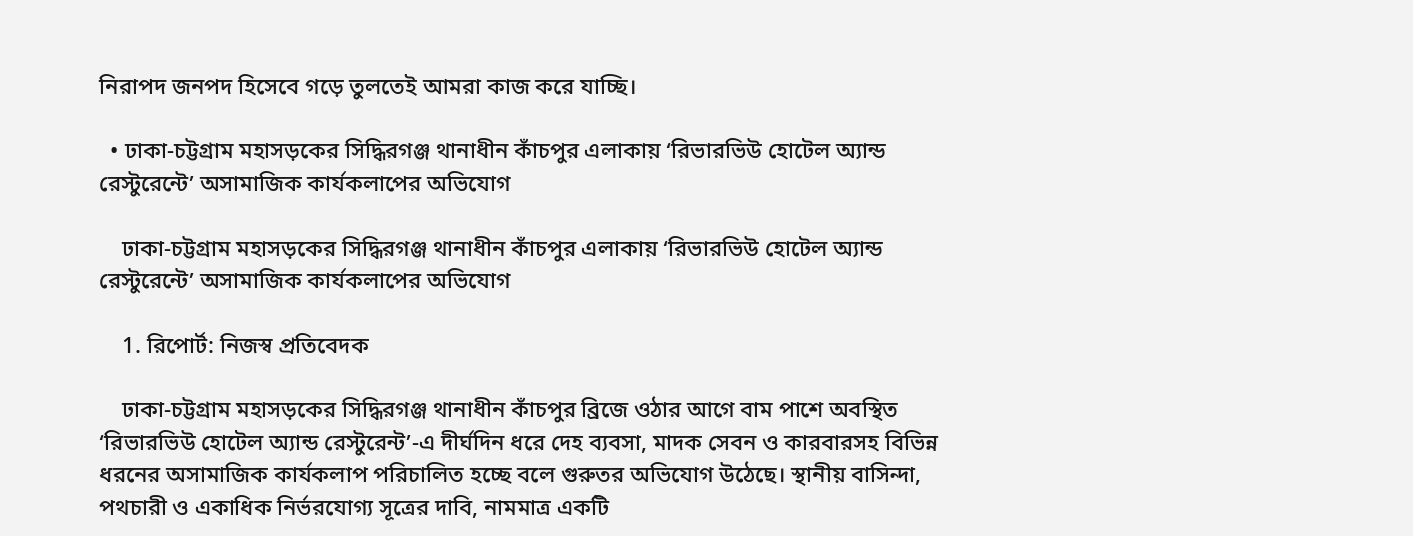নিরাপদ জনপদ হিসেবে গড়ে তুলতেই আমরা কাজ করে যাচ্ছি।

  • ঢাকা-চট্টগ্রাম মহাসড়কের সিদ্ধিরগঞ্জ থানাধীন কাঁচপুর এলাকায় ‘রিভারভিউ হোটেল অ্যান্ড রেস্টুরেন্টে’ অসামাজিক কার্যকলাপের অভিযোগ

    ঢাকা-চট্টগ্রাম মহাসড়কের সিদ্ধিরগঞ্জ থানাধীন কাঁচপুর এলাকায় ‘রিভারভিউ হোটেল অ্যান্ড রেস্টুরেন্টে’ অসামাজিক কার্যকলাপের অভিযোগ

    1. রিপোর্ট: নিজস্ব প্রতিবেদক

    ঢাকা-চট্টগ্রাম মহাসড়কের সিদ্ধিরগঞ্জ থানাধীন কাঁচপুর ব্রিজে ওঠার আগে বাম পাশে অবস্থিত ‘রিভারভিউ হোটেল অ্যান্ড রেস্টুরেন্ট’-এ দীর্ঘদিন ধরে দেহ ব্যবসা, মাদক সেবন ও কারবারসহ বিভিন্ন ধরনের অসামাজিক কার্যকলাপ পরিচালিত হচ্ছে বলে গুরুতর অভিযোগ উঠেছে। স্থানীয় বাসিন্দা, পথচারী ও একাধিক নির্ভরযোগ্য সূত্রের দাবি, নামমাত্র একটি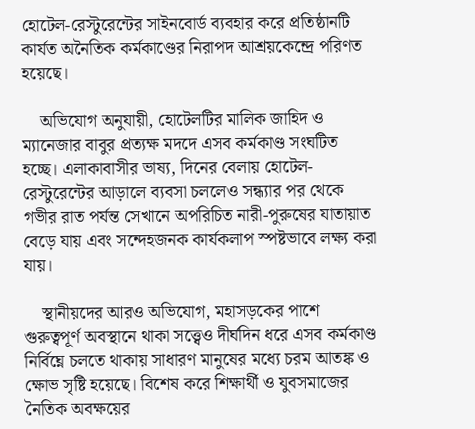হোটেল-রেস্টুরেন্টের সাইনবোর্ড ব্যবহার করে প্রতিষ্ঠানটি কার্যত অনৈতিক কর্মকাণ্ডের নিরাপদ আশ্রয়কেন্দ্রে পরিণত হয়েছে।

    অভিযোগ অনুযায়ী, হোটেলটির মালিক জাহিদ ও ম্যানেজার বাবুর প্রত্যক্ষ মদদে এসব কর্মকাণ্ড সংঘটিত হচ্ছে। এলাকাবাসীর ভাষ্য, দিনের বেলায় হোটেল-রেস্টুরেন্টের আড়ালে ব্যবসা চললেও সন্ধ্যার পর থেকে গভীর রাত পর্যন্ত সেখানে অপরিচিত নারী-পুরুষের যাতায়াত বেড়ে যায় এবং সন্দেহজনক কার্যকলাপ স্পষ্টভাবে লক্ষ্য করা যায়।

    স্থানীয়দের আরও অভিযোগ, মহাসড়কের পাশে গুরুত্বপূর্ণ অবস্থানে থাকা সত্ত্বেও দীর্ঘদিন ধরে এসব কর্মকাণ্ড নির্বিঘ্নে চলতে থাকায় সাধারণ মানুষের মধ্যে চরম আতঙ্ক ও ক্ষোভ সৃষ্টি হয়েছে। বিশেষ করে শিক্ষার্থী ও যুবসমাজের নৈতিক অবক্ষয়ের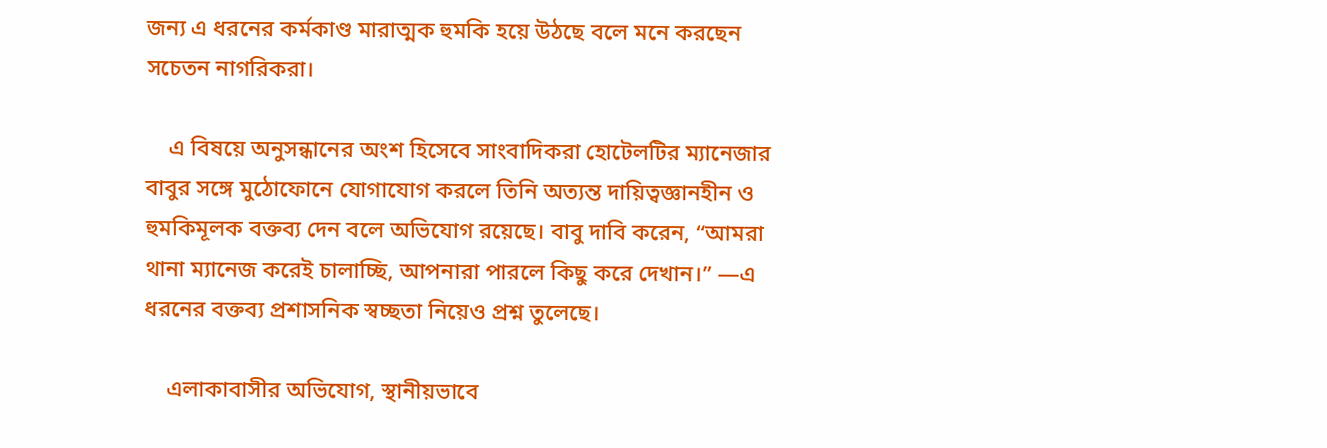জন্য এ ধরনের কর্মকাণ্ড মারাত্মক হুমকি হয়ে উঠছে বলে মনে করছেন সচেতন নাগরিকরা।

    এ বিষয়ে অনুসন্ধানের অংশ হিসেবে সাংবাদিকরা হোটেলটির ম্যানেজার বাবুর সঙ্গে মুঠোফোনে যোগাযোগ করলে তিনি অত্যন্ত দায়িত্বজ্ঞানহীন ও হুমকিমূলক বক্তব্য দেন বলে অভিযোগ রয়েছে। বাবু দাবি করেন, “আমরা থানা ম্যানেজ করেই চালাচ্ছি, আপনারা পারলে কিছু করে দেখান।” —এ ধরনের বক্তব্য প্রশাসনিক স্বচ্ছতা নিয়েও প্রশ্ন তুলেছে।

    এলাকাবাসীর অভিযোগ, স্থানীয়ভাবে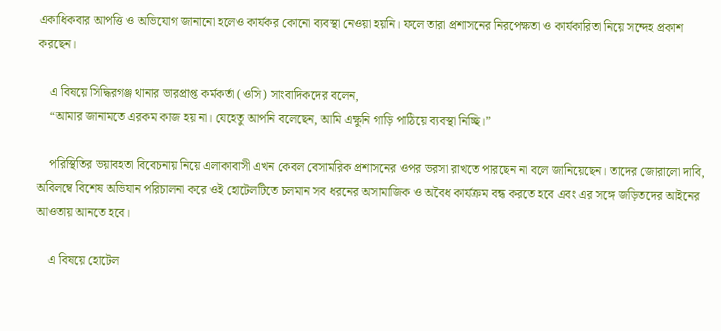একাধিকবার আপত্তি ও অভিযোগ জানানো হলেও কার্যকর কোনো ব্যবস্থা নেওয়া হয়নি। ফলে তারা প্রশাসনের নিরপেক্ষতা ও কার্যকারিতা নিয়ে সন্দেহ প্রকাশ করছেন।

    এ বিষয়ে সিদ্ধিরগঞ্জ থানার ভারপ্রাপ্ত কর্মকর্তা (ওসি) সাংবাদিকদের বলেন,
    “আমার জানামতে এরকম কাজ হয় না। যেহেতু আপনি বলেছেন, আমি এক্ষুনি গাড়ি পাঠিয়ে ব্যবস্থা নিচ্ছি।”

    পরিস্থিতির ভয়াবহতা বিবেচনায় নিয়ে এলাকাবাসী এখন কেবল বেসামরিক প্রশাসনের ওপর ভরসা রাখতে পারছেন না বলে জানিয়েছেন। তাদের জোরালো দাবি, অবিলম্বে বিশেষ অভিযান পরিচালনা করে ওই হোটেলটিতে চলমান সব ধরনের অসামাজিক ও অবৈধ কার্যক্রম বন্ধ করতে হবে এবং এর সঙ্গে জড়িতদের আইনের আওতায় আনতে হবে।

    এ বিষয়ে হোটেল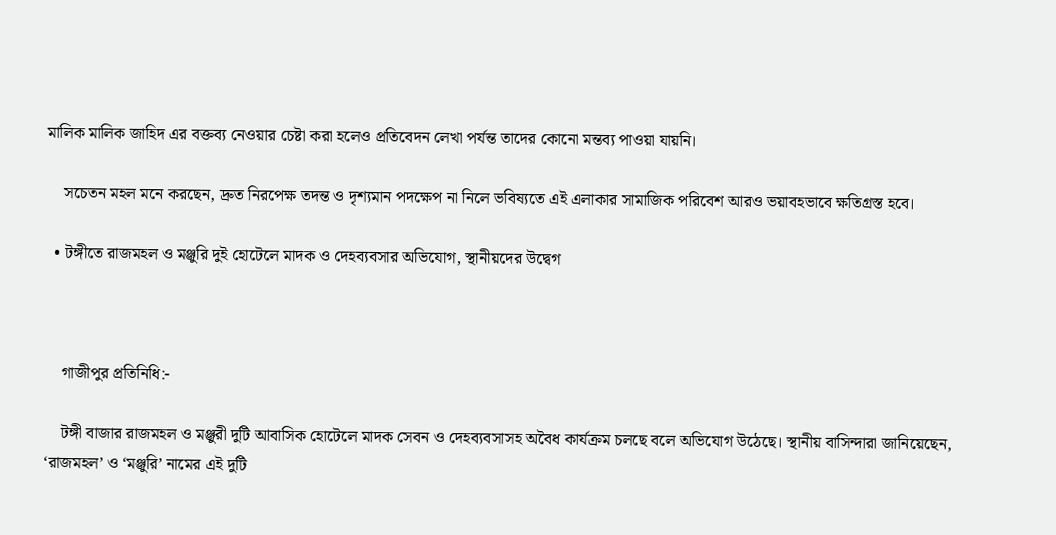মালিক মালিক জাহিদ এর বক্তব্য নেওয়ার চেষ্টা করা হলেও প্রতিবেদন লেখা পর্যন্ত তাদের কোনো মন্তব্য পাওয়া যায়নি।

    সচেতন মহল মনে করছেন, দ্রুত নিরপেক্ষ তদন্ত ও দৃশ্যমান পদক্ষেপ না নিলে ভবিষ্যতে এই এলাকার সামাজিক পরিবেশ আরও ভয়াবহভাবে ক্ষতিগ্রস্ত হবে।

  • টঙ্গীতে রাজমহল ও মঞ্জুরি দুই হোটেলে মাদক ও দেহব্যবসার অভিযোগ, স্থানীয়দের উদ্বেগ



    গাজীপুর প্রতিনিধি:-

    টঙ্গী বাজার রাজমহল ও মঞ্জুরী দুটি আবাসিক হোটেলে মাদক সেবন ও দেহব্যবসাসহ অবৈধ কার্যক্রম চলছে বলে অভিযোগ উঠেছে। স্থানীয় বাসিন্দারা জানিয়েছেন, ‘রাজমহল’ ও ‘মঞ্জুরি’ নামের এই দুটি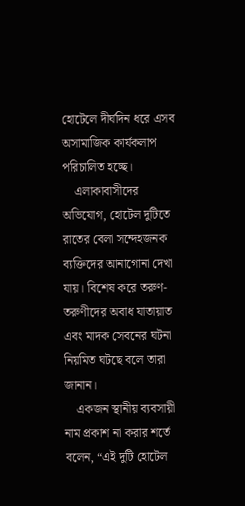হোটেলে দীর্ঘদিন ধরে এসব অসামাজিক কার্যকলাপ পরিচালিত হচ্ছে।
    এলাকাবাসীদের অভিযোগ, হোটেল দুটিতে রাতের বেলা সন্দেহজনক ব্যক্তিদের আনাগোনা দেখা যায়। বিশেষ করে তরুণ-তরুণীদের অবাধ যাতায়াত এবং মাদক সেবনের ঘটনা নিয়মিত ঘটছে বলে তারা জানান।
    একজন স্থানীয় ব্যবসায়ী নাম প্রকাশ না করার শর্তে বলেন, “এই দুটি হোটেল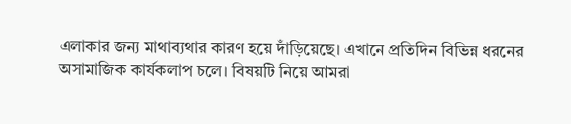এলাকার জন্য মাথাব্যথার কারণ হয়ে দাঁড়িয়েছে। এখানে প্রতিদিন বিভিন্ন ধরনের অসামাজিক কার্যকলাপ চলে। বিষয়টি নিয়ে আমরা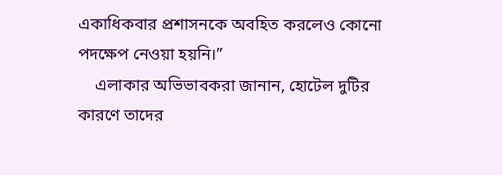একাধিকবার প্রশাসনকে অবহিত করলেও কোনো পদক্ষেপ নেওয়া হয়নি।”
    এলাকার অভিভাবকরা জানান, হোটেল দুটির কারণে তাদের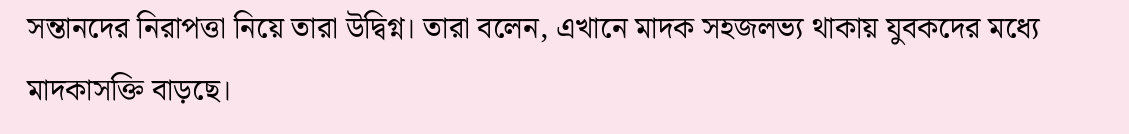সন্তানদের নিরাপত্তা নিয়ে তারা উদ্বিগ্ন। তারা বলেন, এখানে মাদক সহজলভ্য থাকায় যুবকদের মধ্যে মাদকাসক্তি বাড়ছে।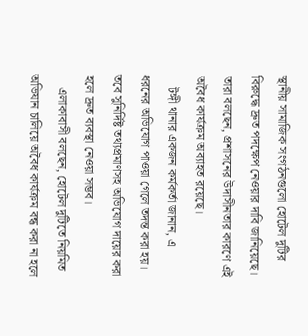স্থানীয় সামাজিক সংগঠনগুলো হোটেল দুটির বিরুদ্ধে দ্রুত পদক্ষেপ নেওয়ার দাবি জানিয়েছে। তারা বলছেন, প্রশাসনের উদাসীনতার কারণে এই অবৈধ কার্যক্রম অব্যাহত রয়েছে।
    টঙ্গী থানার একজন কর্মকর্তা জানান, এ ধরনের অভিযোগ পাওয়া গেলে তদন্ত করা হয়। তবে সুনির্দিষ্ট তথ্যপ্রমাণসহ অভিযোগ দায়ের করা হলে দ্রুত ব্যবস্থা নেওয়া সম্ভব।
    এলাকাবাসী বলছেন, হোটেল দুটিতে নিয়মিত অভিযান চালিয়ে অবৈধ কার্যক্রম বন্ধ করা না হলে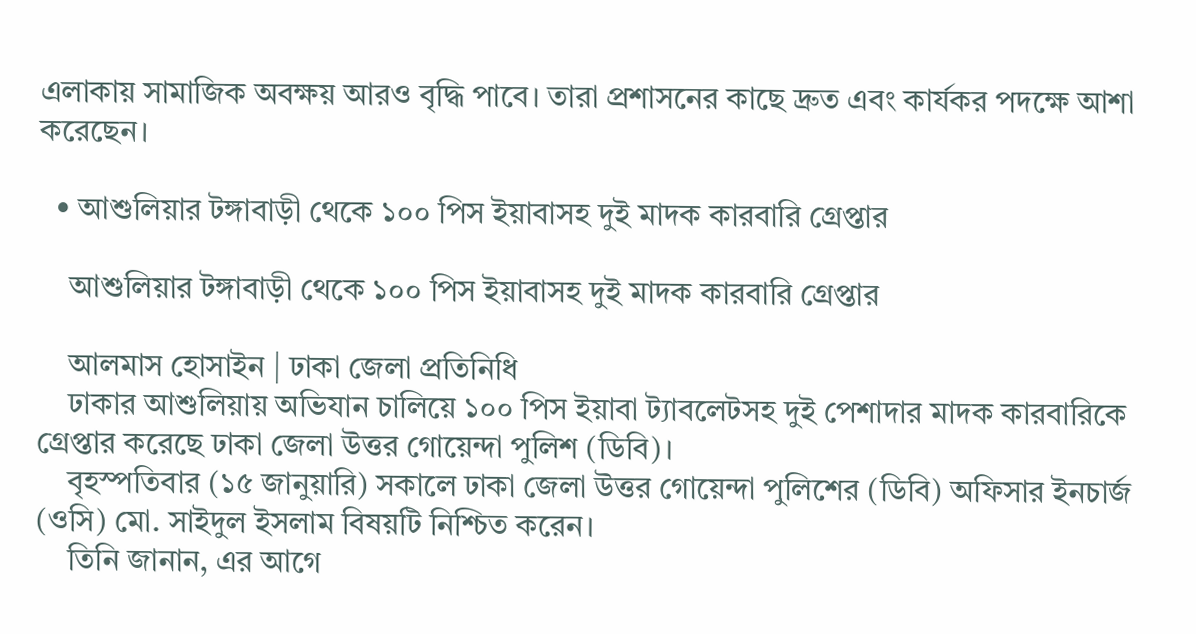এলাকায় সামাজিক অবক্ষয় আরও বৃদ্ধি পাবে। তারা প্রশাসনের কাছে দ্রুত এবং কার্যকর পদক্ষে আশা করেছেন।

  • আশুলিয়ার টঙ্গাবাড়ী থেকে ১০০ পিস ইয়াবাসহ দুই মাদক কারবারি গ্রেপ্তার

    আশুলিয়ার টঙ্গাবাড়ী থেকে ১০০ পিস ইয়াবাসহ দুই মাদক কারবারি গ্রেপ্তার

    আলমাস হোসাইন | ঢাকা জেলা প্রতিনিধি
    ঢাকার আশুলিয়ায় অভিযান চালিয়ে ১০০ পিস ইয়াবা ট্যাবলেটসহ দুই পেশাদার মাদক কারবারিকে গ্রেপ্তার করেছে ঢাকা জেলা উত্তর গোয়েন্দা পুলিশ (ডিবি)।
    বৃহস্পতিবার (১৫ জানুয়ারি) সকালে ঢাকা জেলা উত্তর গোয়েন্দা পুলিশের (ডিবি) অফিসার ইনচার্জ (ওসি) মো. সাইদুল ইসলাম বিষয়টি নিশ্চিত করেন।
    তিনি জানান, এর আগে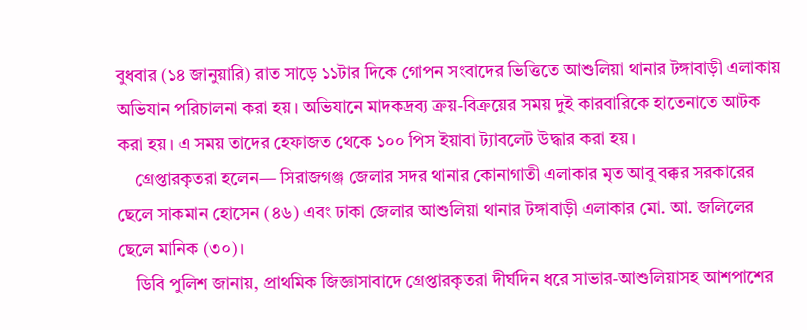বুধবার (১৪ জানুয়ারি) রাত সাড়ে ১১টার দিকে গোপন সংবাদের ভিত্তিতে আশুলিয়া থানার টঙ্গাবাড়ী এলাকায় অভিযান পরিচালনা করা হয়। অভিযানে মাদকদ্রব্য ক্রয়-বিক্রয়ের সময় দুই কারবারিকে হাতেনাতে আটক করা হয়। এ সময় তাদের হেফাজত থেকে ১০০ পিস ইয়াবা ট্যাবলেট উদ্ধার করা হয়।
    গ্রেপ্তারকৃতরা হলেন— সিরাজগঞ্জ জেলার সদর থানার কোনাগাতী এলাকার মৃত আবু বক্কর সরকারের ছেলে সাকমান হোসেন (৪৬) এবং ঢাকা জেলার আশুলিয়া থানার টঙ্গাবাড়ী এলাকার মো. আ. জলিলের ছেলে মানিক (৩০)।
    ডিবি পুলিশ জানায়, প্রাথমিক জিজ্ঞাসাবাদে গ্রেপ্তারকৃতরা দীর্ঘদিন ধরে সাভার-আশুলিয়াসহ আশপাশের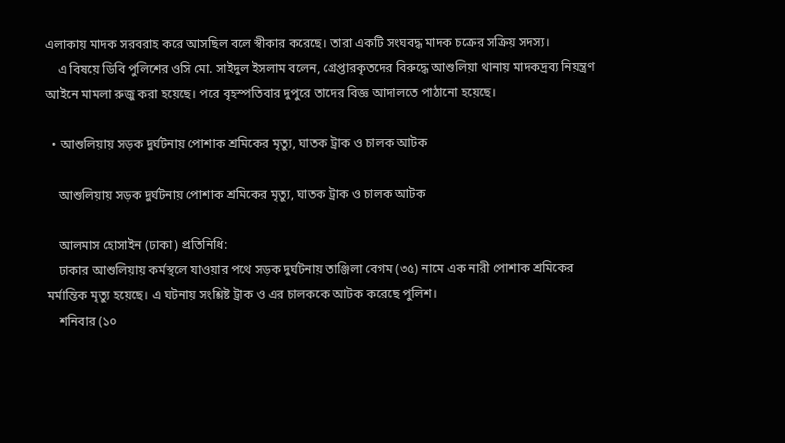এলাকায় মাদক সরবরাহ করে আসছিল বলে স্বীকার করেছে। তারা একটি সংঘবদ্ধ মাদক চক্রের সক্রিয় সদস্য।
    এ বিষয়ে ডিবি পুলিশের ওসি মো. সাইদুল ইসলাম বলেন, গ্রেপ্তারকৃতদের বিরুদ্ধে আশুলিয়া থানায় মাদকদ্রব্য নিয়ন্ত্রণ আইনে মামলা রুজু করা হয়েছে। পরে বৃহস্পতিবার দুপুরে তাদের বিজ্ঞ আদালতে পাঠানো হয়েছে।

  • আশুলিয়ায় সড়ক দুর্ঘটনায় পোশাক শ্রমিকের মৃত্যু, ঘাতক ট্রাক ও চালক আটক

    আশুলিয়ায় সড়ক দুর্ঘটনায় পোশাক শ্রমিকের মৃত্যু, ঘাতক ট্রাক ও চালক আটক

    আলমাস হোসাইন (ঢাকা) প্রতিনিধি:
    ঢাকার আশুলিয়ায় কর্মস্থলে যাওয়ার পথে সড়ক দুর্ঘটনায় তাঞ্জিলা বেগম (৩৫) নামে এক নারী পোশাক শ্রমিকের মর্মান্তিক মৃত্যু হয়েছে। এ ঘটনায় সংশ্লিষ্ট ট্রাক ও এর চালককে আটক করেছে পুলিশ।
    শনিবার (১০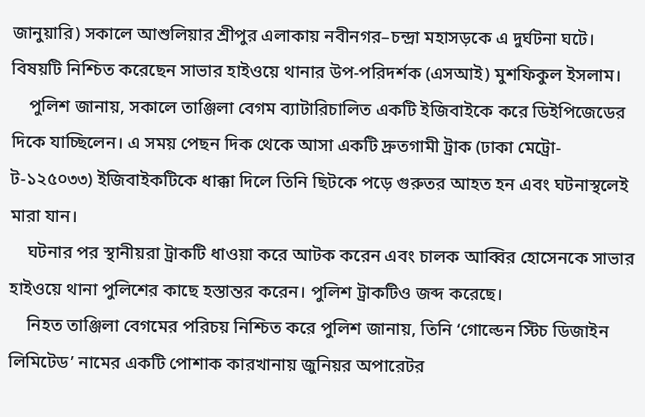জানুয়ারি) সকালে আশুলিয়ার শ্রীপুর এলাকায় নবীনগর–চন্দ্রা মহাসড়কে এ দুর্ঘটনা ঘটে। বিষয়টি নিশ্চিত করেছেন সাভার হাইওয়ে থানার উপ-পরিদর্শক (এসআই) মুশফিকুল ইসলাম।
    পুলিশ জানায়, সকালে তাঞ্জিলা বেগম ব্যাটারিচালিত একটি ইজিবাইকে করে ডিইপিজেডের দিকে যাচ্ছিলেন। এ সময় পেছন দিক থেকে আসা একটি দ্রুতগামী ট্রাক (ঢাকা মেট্রো-ট-১২৫০৩৩) ইজিবাইকটিকে ধাক্কা দিলে তিনি ছিটকে পড়ে গুরুতর আহত হন এবং ঘটনাস্থলেই মারা যান।
    ঘটনার পর স্থানীয়রা ট্রাকটি ধাওয়া করে আটক করেন এবং চালক আব্বির হোসেনকে সাভার হাইওয়ে থানা পুলিশের কাছে হস্তান্তর করেন। পুলিশ ট্রাকটিও জব্দ করেছে।
    নিহত তাঞ্জিলা বেগমের পরিচয় নিশ্চিত করে পুলিশ জানায়, তিনি ‘গোল্ডেন স্টিচ ডিজাইন লিমিটেড’ নামের একটি পোশাক কারখানায় জুনিয়র অপারেটর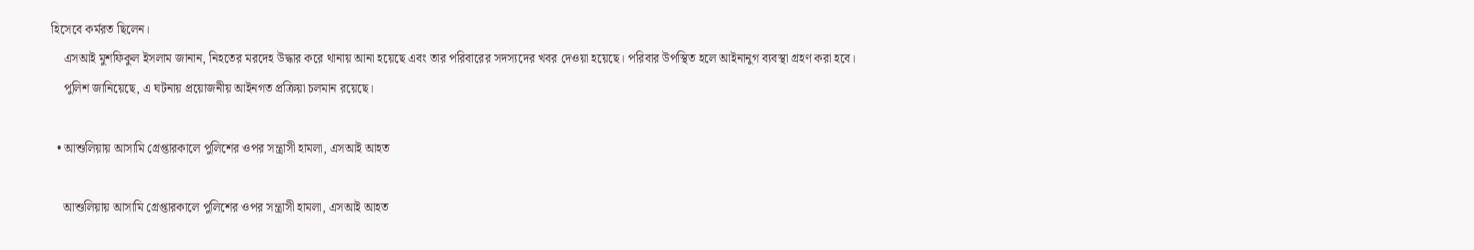হিসেবে কর্মরত ছিলেন।
    এসআই মুশফিকুল ইসলাম জানান, নিহতের মরদেহ উদ্ধার করে থানায় আনা হয়েছে এবং তার পরিবারের সদস্যদের খবর দেওয়া হয়েছে। পরিবার উপস্থিত হলে আইনানুগ ব্যবস্থা গ্রহণ করা হবে।
    পুলিশ জানিয়েছে, এ ঘটনায় প্রয়োজনীয় আইনগত প্রক্রিয়া চলমান রয়েছে।

  • আশুলিয়ায় আসামি গ্রেপ্তারকালে পুলিশের ওপর সন্ত্রাসী হামলা, এসআই আহত

    আশুলিয়ায় আসামি গ্রেপ্তারকালে পুলিশের ওপর সন্ত্রাসী হামলা, এসআই আহত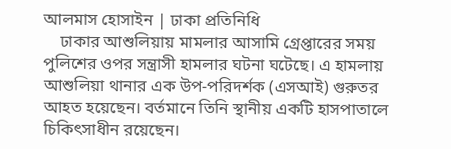আলমাস হোসাইন | ঢাকা প্রতিনিধি
    ঢাকার আশুলিয়ায় মামলার আসামি গ্রেপ্তারের সময় পুলিশের ওপর সন্ত্রাসী হামলার ঘটনা ঘটেছে। এ হামলায় আশুলিয়া থানার এক উপ-পরিদর্শক (এসআই) গুরুতর আহত হয়েছেন। বর্তমানে তিনি স্থানীয় একটি হাসপাতালে চিকিৎসাধীন রয়েছেন।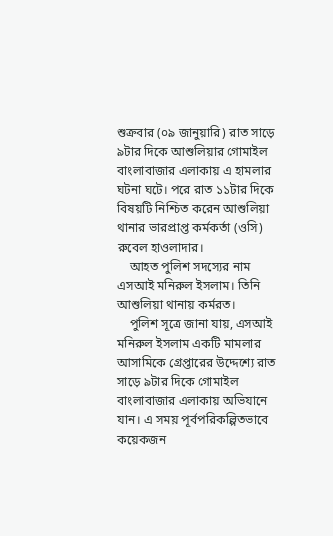শুক্রবার (০৯ জানুয়ারি) রাত সাড়ে ৯টার দিকে আশুলিয়ার গোমাইল বাংলাবাজার এলাকায় এ হামলার ঘটনা ঘটে। পরে রাত ১১টার দিকে বিষয়টি নিশ্চিত করেন আশুলিয়া থানার ভারপ্রাপ্ত কর্মকর্তা (ওসি) রুবেল হাওলাদার।
    আহত পুলিশ সদস্যের নাম এসআই মনিরুল ইসলাম। তিনি আশুলিয়া থানায় কর্মরত।
    পুলিশ সূত্রে জানা যায়, এসআই মনিরুল ইসলাম একটি মামলার আসামিকে গ্রেপ্তারের উদ্দেশ্যে রাত সাড়ে ৯টার দিকে গোমাইল বাংলাবাজার এলাকায় অভিযানে যান। এ সময় পূর্বপরিকল্পিতভাবে কয়েকজন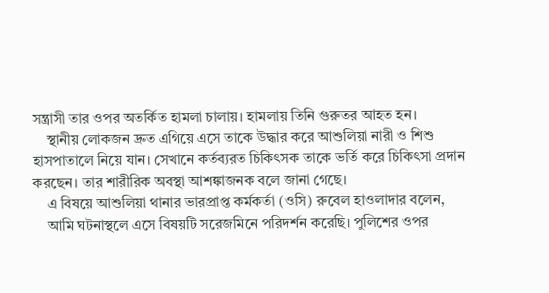সন্ত্রাসী তার ওপর অতর্কিত হামলা চালায়। হামলায় তিনি গুরুতর আহত হন।
    স্থানীয় লোকজন দ্রুত এগিয়ে এসে তাকে উদ্ধার করে আশুলিয়া নারী ও শিশু হাসপাতালে নিয়ে যান। সেখানে কর্তব্যরত চিকিৎসক তাকে ভর্তি করে চিকিৎসা প্রদান করছেন। তার শারীরিক অবস্থা আশঙ্কাজনক বলে জানা গেছে।
    এ বিষয়ে আশুলিয়া থানার ভারপ্রাপ্ত কর্মকর্তা (ওসি) রুবেল হাওলাদার বলেন,
    আমি ঘটনাস্থলে এসে বিষয়টি সরেজমিনে পরিদর্শন করেছি। পুলিশের ওপর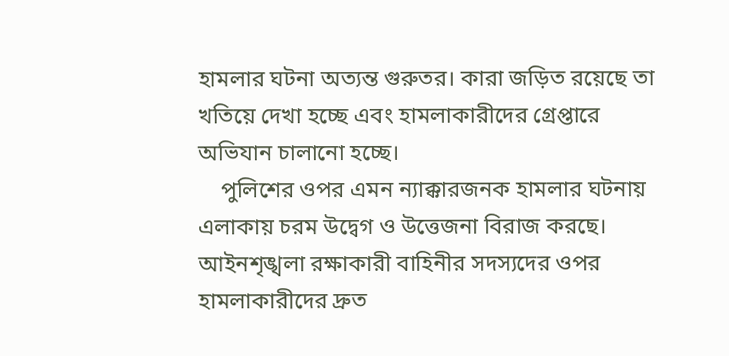হামলার ঘটনা অত্যন্ত গুরুতর। কারা জড়িত রয়েছে তা খতিয়ে দেখা হচ্ছে এবং হামলাকারীদের গ্রেপ্তারে অভিযান চালানো হচ্ছে।
    পুলিশের ওপর এমন ন্যাক্কারজনক হামলার ঘটনায় এলাকায় চরম উদ্বেগ ও উত্তেজনা বিরাজ করছে। আইনশৃঙ্খলা রক্ষাকারী বাহিনীর সদস্যদের ওপর হামলাকারীদের দ্রুত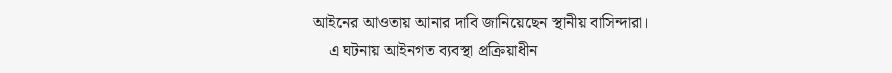আইনের আওতায় আনার দাবি জানিয়েছেন স্থানীয় বাসিন্দারা।
    এ ঘটনায় আইনগত ব্যবস্থা প্রক্রিয়াধীন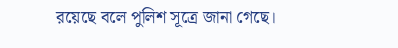রয়েছে বলে পুলিশ সূত্রে জানা গেছে।